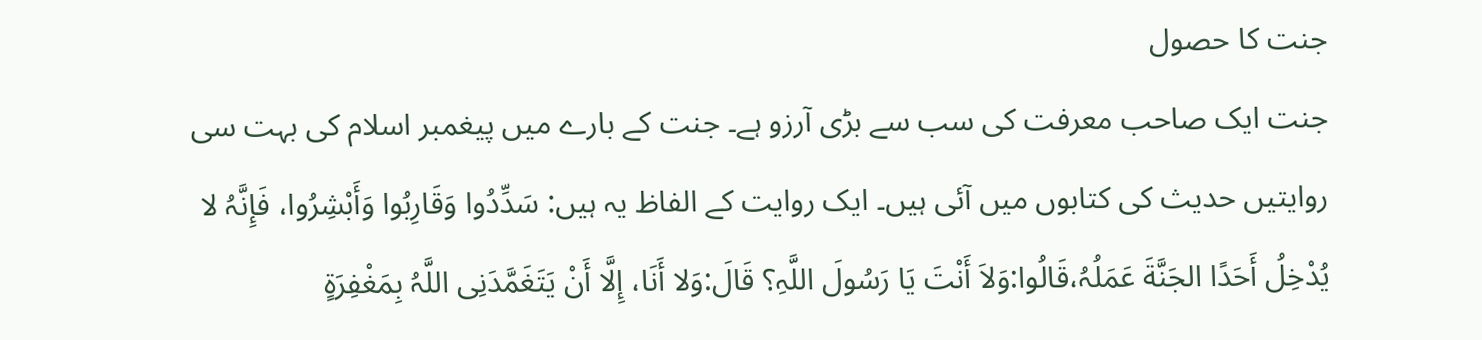جنت کا حصول
جنت ایک صاحب معرفت کی سب سے بڑی آرزو ہے۔ جنت کے بارے میں پیغمبر اسلام کی بہت سی روایتیں حدیث کی کتابوں میں آئی ہیں۔ ایک روایت کے الفاظ یہ ہیں: سَدِّدُوا وَقَارِبُوا وَأَبْشِرُوا، فَإِنَّہُ لا یُدْخِلُ أَحَدًا الجَنَّةَ عَمَلُہُ،قَالُوا:وَلاَ أَنْتَ یَا رَسُولَ اللَّہِ؟ قَالَ:وَلا أَنَا، إِلَّا أَنْ یَتَغَمَّدَنِی اللَّہُ بِمَغْفِرَةٍ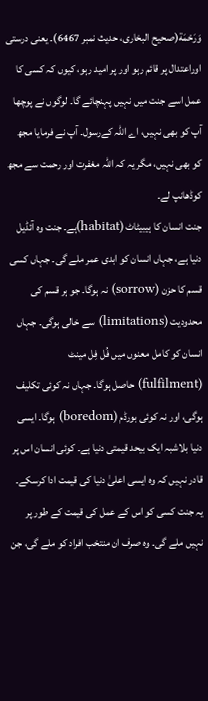وَرَحْمَة(صحیح البخاری، حدیث نمبر 6467)۔ یعنی درستی اوراعتدال پر قائم رہو اور پر امید رہو، کیوں کہ کسی کا عمل اسے جنت میں نہیں پہنچائے گا۔ لوگوں نے پوچھا آپ کو بھی نہیں، اے اللہ کےرسول۔ آپ نے فرمایا مجھ کو بھی نہیں، مگر یہ کہ اللہ مغفرت اور رحمت سے مجھ کوڈھانپ لے۔
جنت انسان کا ہیبیٹاٹ (habitat)ہے۔ جنت وہ آئڈیل دنیا ہے، جہاں انسان کو ابدی عمر ملے گی۔ جہاں کسی قسم کا حزن (sorrow) نہ ہوگا۔ جو ہر قسم کی محدودیت (limitations) سے خالی ہوگی۔ جہاں انسان کو کامل معنوں میں فُل فِل مینٹ (fulfilment) حاصل ہوگا۔ جہاں نہ کوئی تکلیف ہوگی، اور نہ کوئی بورڈم (boredom) ہوگا۔ ایسی دنیا بلاشبہ ایک بیحد قیمتی دنیا ہے۔ کوئی انسان اس پر قادر نہیں کہ وہ ایسی اعلیٰ دنیا کی قیمت ادا کرسکے۔
یہ جنت کسی کو اس کے عمل کی قیمت کے طور پر نہیں ملے گی۔ وہ صرف ان منتخب افراد کو ملے گی، جن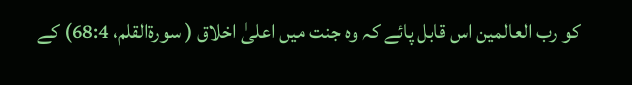کو رب العالمین اس قابل پائے کہ وہ جنت میں اعلیٰ اخلاق ( سورۃالقلم، 68:4) کے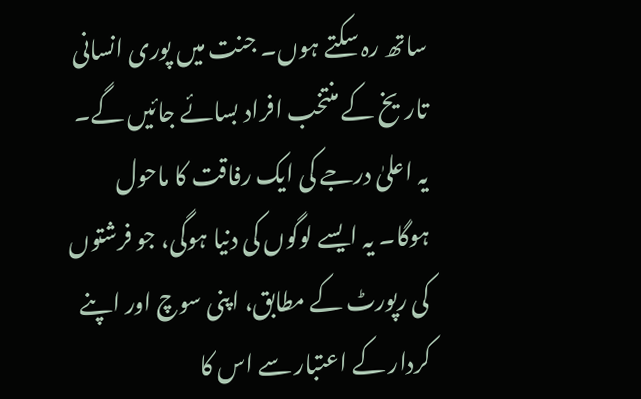ساتھ رہ سکتے ہوں۔ جنت میں پوری انسانی تاریخ کے منتخب افراد بسائے جائیں گے۔ یہ اعلیٰ درجے کی ایک رفاقت کا ماحول ہوگا۔ یہ ایسے لوگوں کی دنیا ہوگی، جو فرشتوں کی رپورٹ کے مطابق، اپنی سوچ اور اپنے کردار کے اعتبار سے اس کا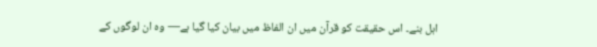اہل بنے۔ اس حقیقت کو قرآن میں ان الفاظ میں بیان کیا گیا ہے— وہ ان لوگوں کے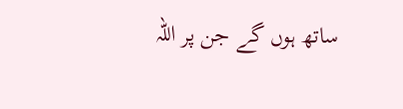ساتھ ہوں گے جن پر اللہ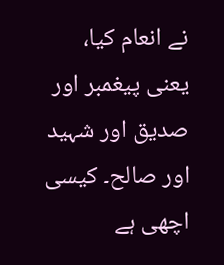نے انعام کیا، یعنی پیغمبر اور صدیق اور شہید اور صالح۔ کیسی اچھی ہے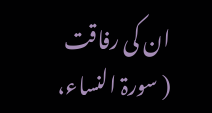ان کی رفاقت ( سورۃ النساء،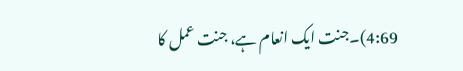4:69)۔جنت ایک انعام ہے، جنت عمل کا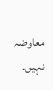معاوضہ نہیں۔